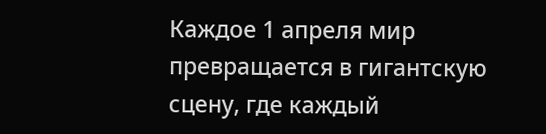Каждое 1 апреля мир превращается в гигантскую сцену, где каждый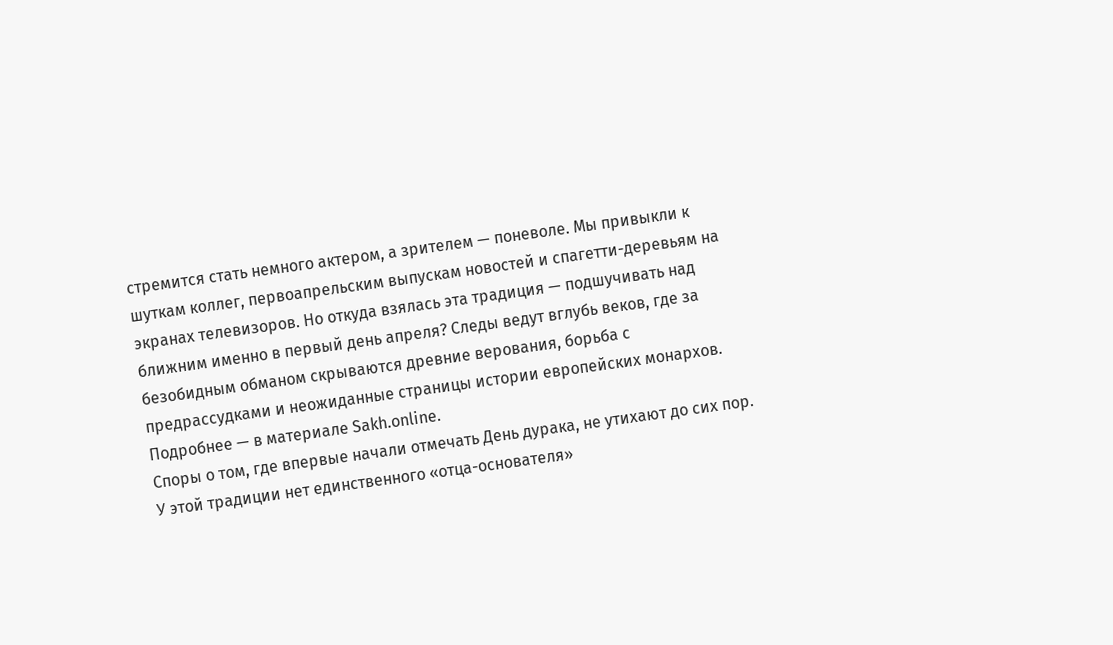стремится стать немного актером, а зрителем — поневоле. Мы привыкли к шуткам коллег, первоапрельским выпускам новостей и спагетти-деревьям на экранах телевизоров. Но откуда взялась эта традиция — подшучивать над ближним именно в первый день апреля? Следы ведут вглубь веков, где за безобидным обманом скрываются древние верования, борьба с предрассудками и неожиданные страницы истории европейских монархов. Подробнее — в материале Sakh.online.
Споры о том, где впервые начали отмечать День дурака, не утихают до сих пор. У этой традиции нет единственного «отца-основателя»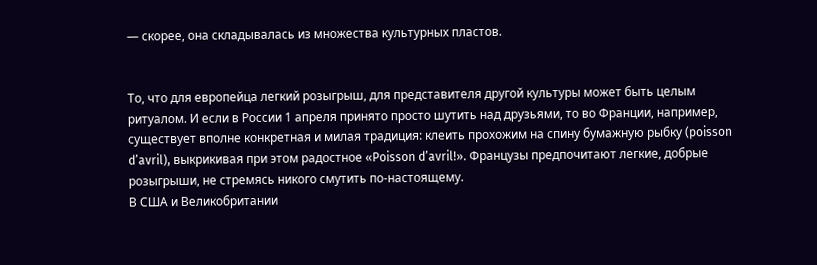— скорее, она складывалась из множества культурных пластов.


То, что для европейца легкий розыгрыш, для представителя другой культуры может быть целым ритуалом. И если в России 1 апреля принято просто шутить над друзьями, то во Франции, например, существует вполне конкретная и милая традиция: клеить прохожим на спину бумажную рыбку (poisson d’avril), выкрикивая при этом радостное «Poisson d’avril!». Французы предпочитают легкие, добрые розыгрыши, не стремясь никого смутить по-настоящему.
В США и Великобритании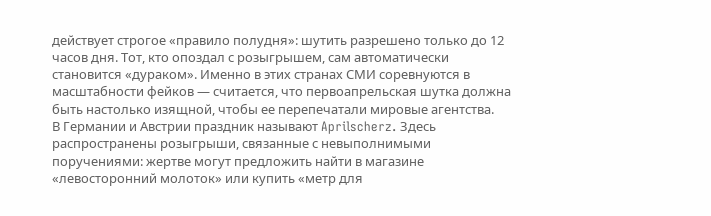действует строгое «правило полудня»: шутить разрешено только до 12 часов дня. Тот, кто опоздал с розыгрышем, сам автоматически становится «дураком». Именно в этих странах СМИ соревнуются в масштабности фейков — считается, что первоапрельская шутка должна быть настолько изящной, чтобы ее перепечатали мировые агентства.
В Германии и Австрии праздник называют Aprilscherz. Здесь распространены розыгрыши, связанные с невыполнимыми поручениями: жертве могут предложить найти в магазине «левосторонний молоток» или купить «метр для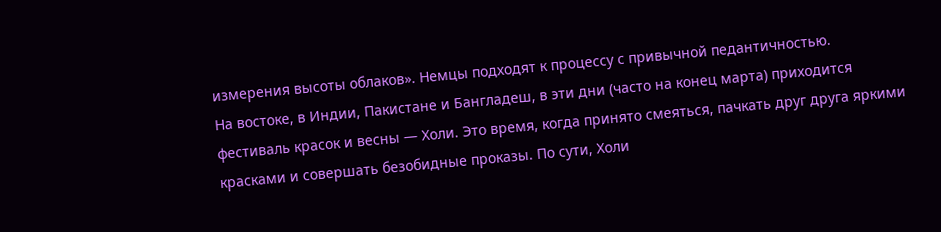измерения высоты облаков». Немцы подходят к процессу с привычной педантичностью.
На востоке, в Индии, Пакистане и Бангладеш, в эти дни (часто на конец марта) приходится фестиваль красок и весны — Холи. Это время, когда принято смеяться, пачкать друг друга яркими красками и совершать безобидные проказы. По сути, Холи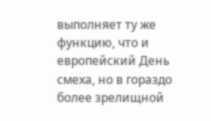выполняет ту же функцию, что и европейский День смеха, но в гораздо более зрелищной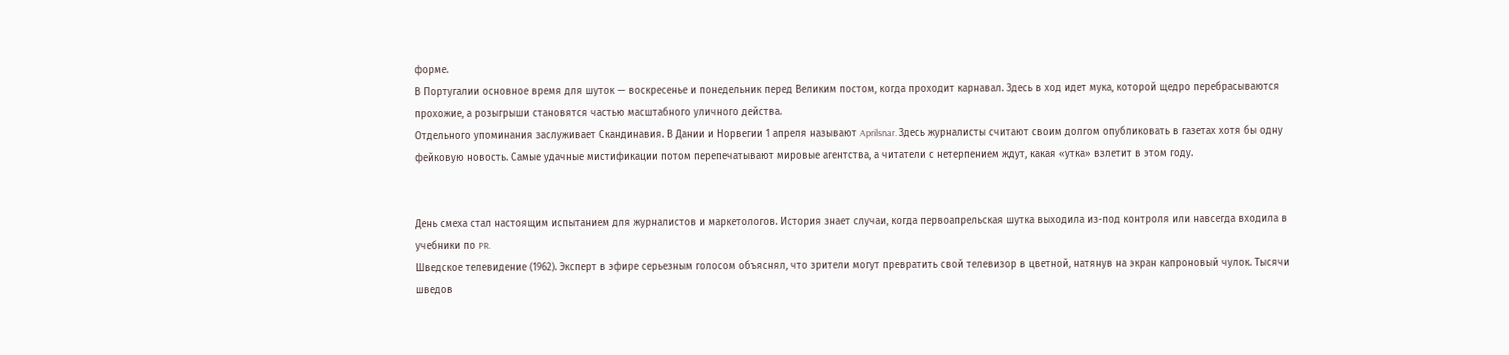форме.
В Португалии основное время для шуток — воскресенье и понедельник перед Великим постом, когда проходит карнавал. Здесь в ход идет мука, которой щедро перебрасываются прохожие, а розыгрыши становятся частью масштабного уличного действа.
Отдельного упоминания заслуживает Скандинавия. В Дании и Норвегии 1 апреля называют Aprilsnar. Здесь журналисты считают своим долгом опубликовать в газетах хотя бы одну фейковую новость. Самые удачные мистификации потом перепечатывают мировые агентства, а читатели с нетерпением ждут, какая «утка» взлетит в этом году.


День смеха стал настоящим испытанием для журналистов и маркетологов. История знает случаи, когда первоапрельская шутка выходила из-под контроля или навсегда входила в учебники по PR.
Шведское телевидение (1962). Эксперт в эфире серьезным голосом объяснял, что зрители могут превратить свой телевизор в цветной, натянув на экран капроновый чулок. Тысячи шведов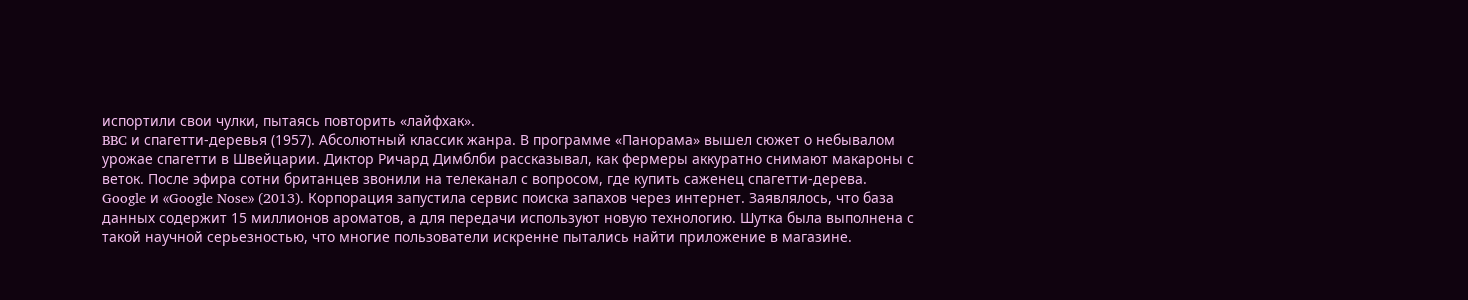испортили свои чулки, пытаясь повторить «лайфхак».
BBC и спагетти-деревья (1957). Абсолютный классик жанра. В программе «Панорама» вышел сюжет о небывалом урожае спагетти в Швейцарии. Диктор Ричард Димблби рассказывал, как фермеры аккуратно снимают макароны с веток. После эфира сотни британцев звонили на телеканал с вопросом, где купить саженец спагетти-дерева.
Google и «Google Nose» (2013). Корпорация запустила сервис поиска запахов через интернет. Заявлялось, что база данных содержит 15 миллионов ароматов, а для передачи используют новую технологию. Шутка была выполнена с такой научной серьезностью, что многие пользователи искренне пытались найти приложение в магазине.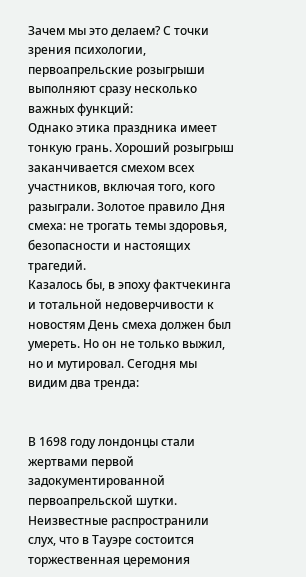Зачем мы это делаем? С точки зрения психологии, первоапрельские розыгрыши выполняют сразу несколько важных функций:
Однако этика праздника имеет тонкую грань. Хороший розыгрыш заканчивается смехом всех участников, включая того, кого разыграли. Золотое правило Дня смеха: не трогать темы здоровья, безопасности и настоящих трагедий.
Казалось бы, в эпоху фактчекинга и тотальной недоверчивости к новостям День смеха должен был умереть. Но он не только выжил, но и мутировал. Сегодня мы видим два тренда:


В 1698 году лондонцы стали жертвами первой задокументированной первоапрельской шутки. Неизвестные распространили слух, что в Тауэре состоится торжественная церемония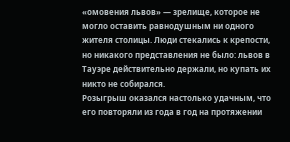«омовения львов» — зрелище, которое не могло оставить равнодушным ни одного жителя столицы. Люди стекались к крепости, но никакого представления не было: львов в Тауэре действительно держали, но купать их никто не собирался.
Розыгрыш оказался настолько удачным, что его повторяли из года в год на протяжении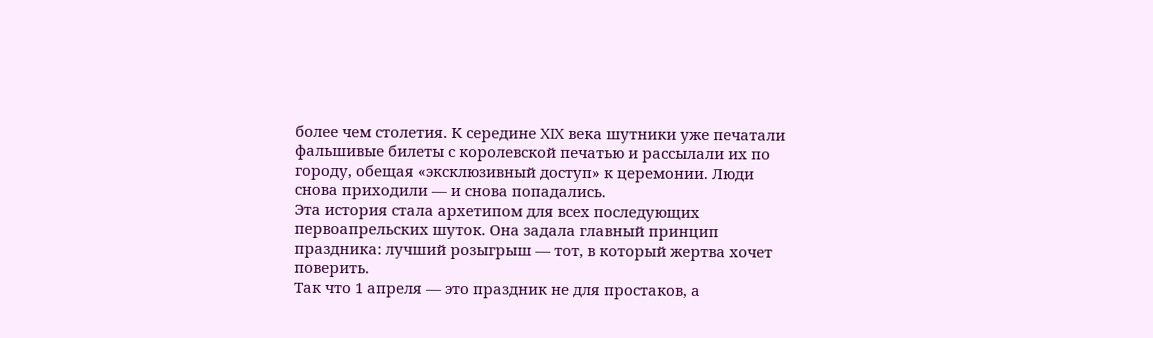более чем столетия. К середине XIX века шутники уже печатали фальшивые билеты с королевской печатью и рассылали их по городу, обещая «эксклюзивный доступ» к церемонии. Люди снова приходили — и снова попадались.
Эта история стала архетипом для всех последующих первоапрельских шуток. Она задала главный принцип праздника: лучший розыгрыш — тот, в который жертва хочет поверить.
Так что 1 апреля — это праздник не для простаков, а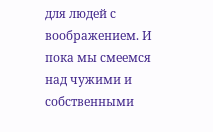для людей с воображением. И пока мы смеемся над чужими и собственными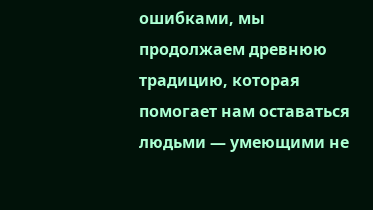ошибками, мы продолжаем древнюю традицию, которая помогает нам оставаться людьми — умеющими не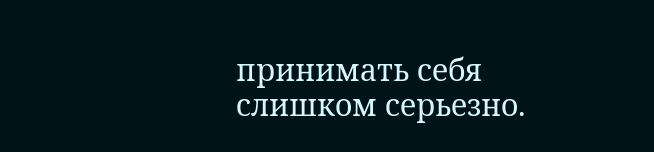принимать себя слишком серьезно.